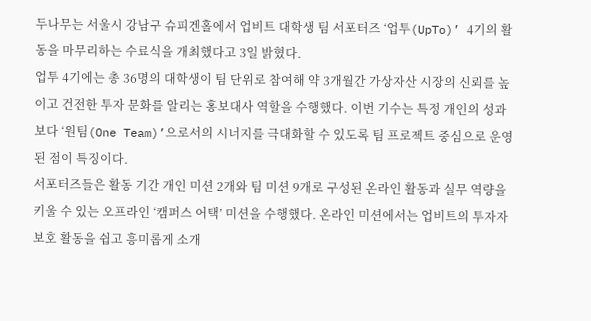두나무는 서울시 강남구 슈피겐홀에서 업비트 대학생 팀 서포터즈 ‘업투(UpTo)’ 4기의 활동을 마무리하는 수료식을 개최했다고 3일 밝혔다.
업투 4기에는 총 36명의 대학생이 팀 단위로 참여해 약 3개월간 가상자산 시장의 신뢰를 높이고 건전한 투자 문화를 알리는 홍보대사 역할을 수행했다. 이번 기수는 특정 개인의 성과보다 ‘원팀(One Team)’으로서의 시너지를 극대화할 수 있도록 팀 프로젝트 중심으로 운영된 점이 특징이다.
서포터즈들은 활동 기간 개인 미션 2개와 팀 미션 9개로 구성된 온라인 활동과 실무 역량을 키울 수 있는 오프라인 ‘캠퍼스 어택’ 미션을 수행했다. 온라인 미션에서는 업비트의 투자자 보호 활동을 쉽고 흥미롭게 소개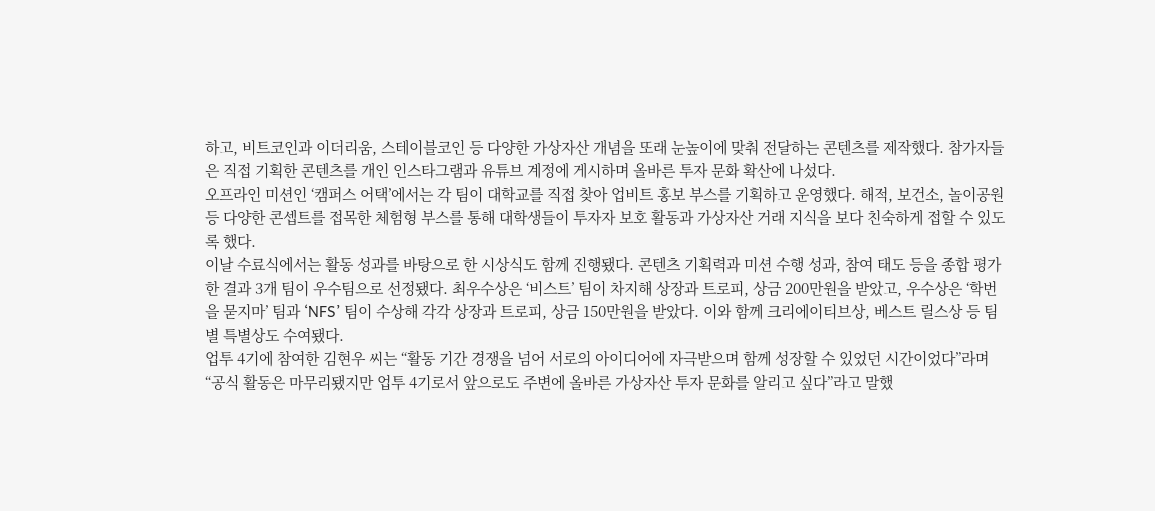하고, 비트코인과 이더리움, 스테이블코인 등 다양한 가상자산 개념을 또래 눈높이에 맞춰 전달하는 콘텐츠를 제작했다. 참가자들은 직접 기획한 콘텐츠를 개인 인스타그램과 유튜브 계정에 게시하며 올바른 투자 문화 확산에 나섰다.
오프라인 미션인 ‘캠퍼스 어택’에서는 각 팀이 대학교를 직접 찾아 업비트 홍보 부스를 기획하고 운영했다. 해적, 보건소, 놀이공원 등 다양한 콘셉트를 접목한 체험형 부스를 통해 대학생들이 투자자 보호 활동과 가상자산 거래 지식을 보다 친숙하게 접할 수 있도록 했다.
이날 수료식에서는 활동 성과를 바탕으로 한 시상식도 함께 진행됐다. 콘텐츠 기획력과 미션 수행 성과, 참여 태도 등을 종합 평가한 결과 3개 팀이 우수팀으로 선정됐다. 최우수상은 ‘비스트’ 팀이 차지해 상장과 트로피, 상금 200만원을 받았고, 우수상은 ‘학번을 묻지마’ 팀과 ‘NFS’ 팀이 수상해 각각 상장과 트로피, 상금 150만원을 받았다. 이와 함께 크리에이티브상, 베스트 릴스상 등 팀별 특별상도 수여됐다.
업투 4기에 참여한 김현우 씨는 “활동 기간 경쟁을 넘어 서로의 아이디어에 자극받으며 함께 성장할 수 있었던 시간이었다”라며 “공식 활동은 마무리됐지만 업투 4기로서 앞으로도 주변에 올바른 가상자산 투자 문화를 알리고 싶다”라고 말했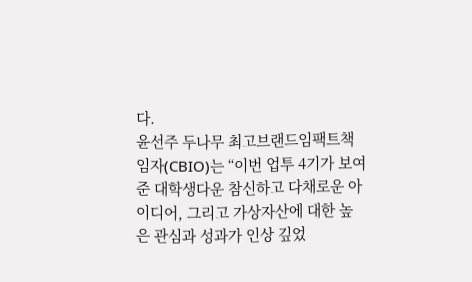다.
윤선주 두나무 최고브랜드임팩트책임자(CBIO)는 “이번 업투 4기가 보여준 대학생다운 참신하고 다채로운 아이디어, 그리고 가상자산에 대한 높은 관심과 성과가 인상 깊었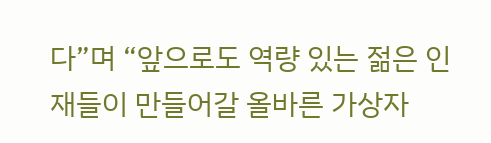다”며 “앞으로도 역량 있는 젊은 인재들이 만들어갈 올바른 가상자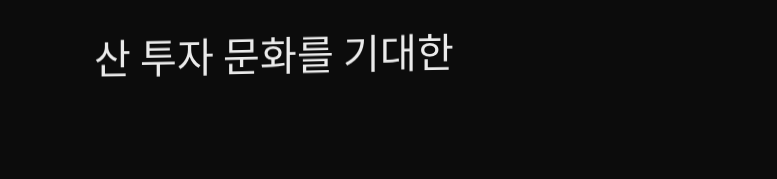산 투자 문화를 기대한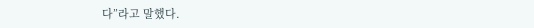다”라고 말했다.